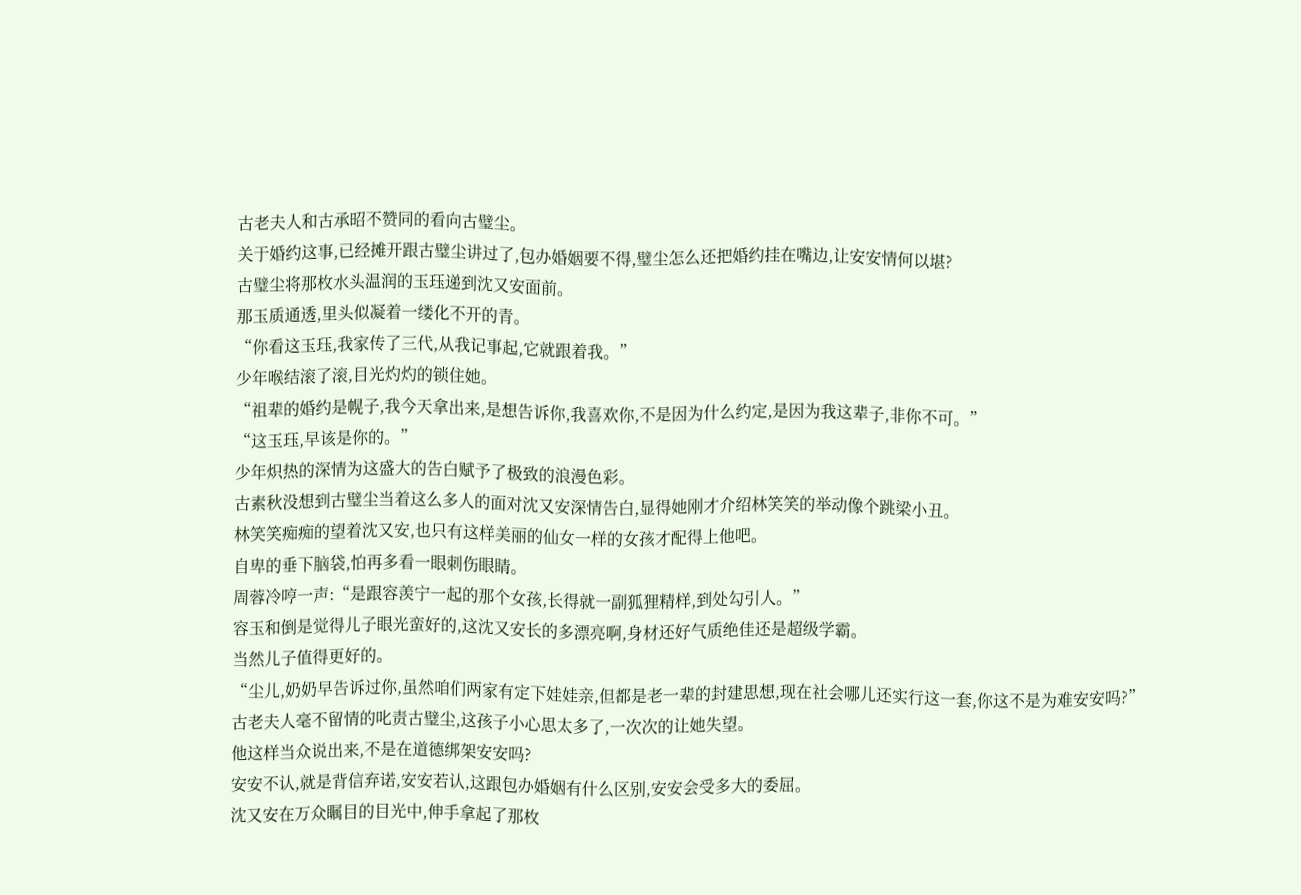古老夫人和古承昭不赞同的看向古璧尘。
关于婚约这事,已经摊开跟古璧尘讲过了,包办婚姻要不得,璧尘怎么还把婚约挂在嘴边,让安安情何以堪?
古璧尘将那枚水头温润的玉珏递到沈又安面前。
那玉质通透,里头似凝着一缕化不开的青。
“你看这玉珏,我家传了三代,从我记事起,它就跟着我。”
少年喉结滚了滚,目光灼灼的锁住她。
“祖辈的婚约是幌子,我今天拿出来,是想告诉你,我喜欢你,不是因为什么约定,是因为我这辈子,非你不可。”
“这玉珏,早该是你的。”
少年炽热的深情为这盛大的告白赋予了极致的浪漫色彩。
古素秋没想到古璧尘当着这么多人的面对沈又安深情告白,显得她刚才介绍林笑笑的举动像个跳梁小丑。
林笑笑痴痴的望着沈又安,也只有这样美丽的仙女一样的女孩才配得上他吧。
自卑的垂下脑袋,怕再多看一眼刺伤眼睛。
周蓉冷哼一声:“是跟容羡宁一起的那个女孩,长得就一副狐狸精样,到处勾引人。”
容玉和倒是觉得儿子眼光蛮好的,这沈又安长的多漂亮啊,身材还好气质绝佳还是超级学霸。
当然儿子值得更好的。
“尘儿,奶奶早告诉过你,虽然咱们两家有定下娃娃亲,但都是老一辈的封建思想,现在社会哪儿还实行这一套,你这不是为难安安吗?”
古老夫人毫不留情的叱责古璧尘,这孩子小心思太多了,一次次的让她失望。
他这样当众说出来,不是在道德绑架安安吗?
安安不认,就是背信弃诺,安安若认,这跟包办婚姻有什么区别,安安会受多大的委屈。
沈又安在万众瞩目的目光中,伸手拿起了那枚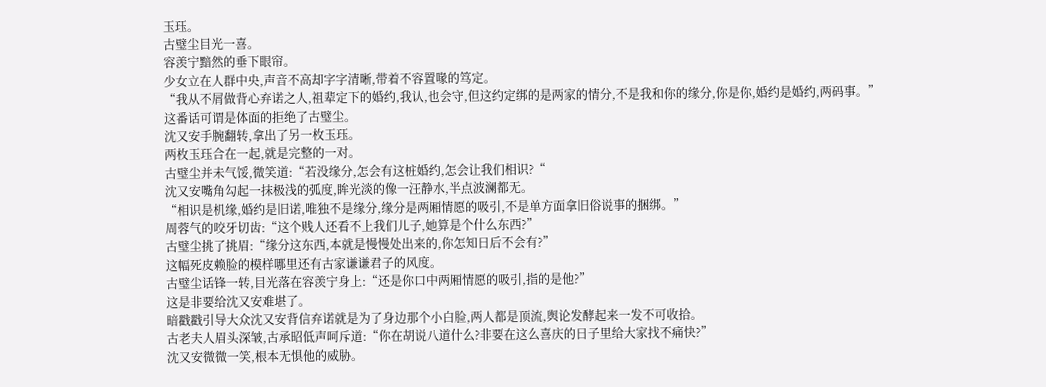玉珏。
古璧尘目光一喜。
容羡宁黯然的垂下眼帘。
少女立在人群中央,声音不高却字字清晰,带着不容置喙的笃定。
“我从不屑做背心弃诺之人,祖辈定下的婚约,我认,也会守,但这约定绑的是两家的情分,不是我和你的缘分,你是你,婚约是婚约,两码事。”
这番话可谓是体面的拒绝了古璧尘。
沈又安手腕翻转,拿出了另一枚玉珏。
两枚玉珏合在一起,就是完整的一对。
古璧尘并未气馁,微笑道:“若没缘分,怎会有这桩婚约,怎会让我们相识?“
沈又安嘴角勾起一抹极浅的弧度,眸光淡的像一汪静水,半点波澜都无。
“相识是机缘,婚约是旧诺,唯独不是缘分,缘分是两厢情愿的吸引,不是单方面拿旧俗说事的捆绑。”
周蓉气的咬牙切齿:“这个贱人还看不上我们儿子,她算是个什么东西?”
古璧尘挑了挑眉:“缘分这东西,本就是慢慢处出来的,你怎知日后不会有?”
这幅死皮赖脸的模样哪里还有古家谦谦君子的风度。
古璧尘话锋一转,目光落在容羡宁身上:“还是你口中两厢情愿的吸引,指的是他?”
这是非要给沈又安难堪了。
暗戳戳引导大众沈又安背信弃诺就是为了身边那个小白脸,两人都是顶流,舆论发酵起来一发不可收拾。
古老夫人眉头深皱,古承昭低声呵斥道:“你在胡说八道什么?非要在这么喜庆的日子里给大家找不痛快?”
沈又安微微一笑,根本无惧他的威胁。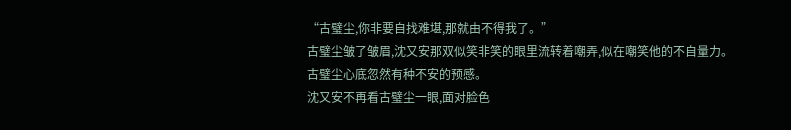“古璧尘,你非要自找难堪,那就由不得我了。”
古璧尘皱了皱眉,沈又安那双似笑非笑的眼里流转着嘲弄,似在嘲笑他的不自量力。
古璧尘心底忽然有种不安的预感。
沈又安不再看古璧尘一眼,面对脸色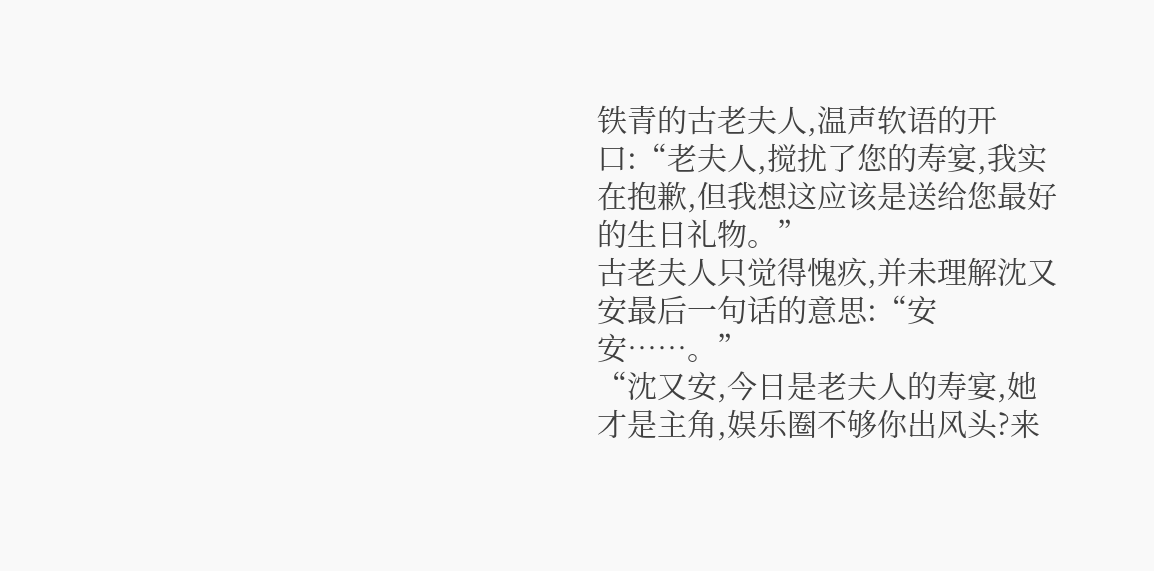铁青的古老夫人,温声软语的开口:“老夫人,搅扰了您的寿宴,我实在抱歉,但我想这应该是送给您最好的生日礼物。”
古老夫人只觉得愧疚,并未理解沈又安最后一句话的意思:“安安……。”
“沈又安,今日是老夫人的寿宴,她才是主角,娱乐圈不够你出风头?来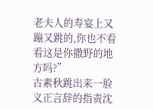老夫人的寿宴上又蹦又跳的,你也不看看这是你撒野的地方吗?”
古素秋跳出来一脸义正言辞的指责沈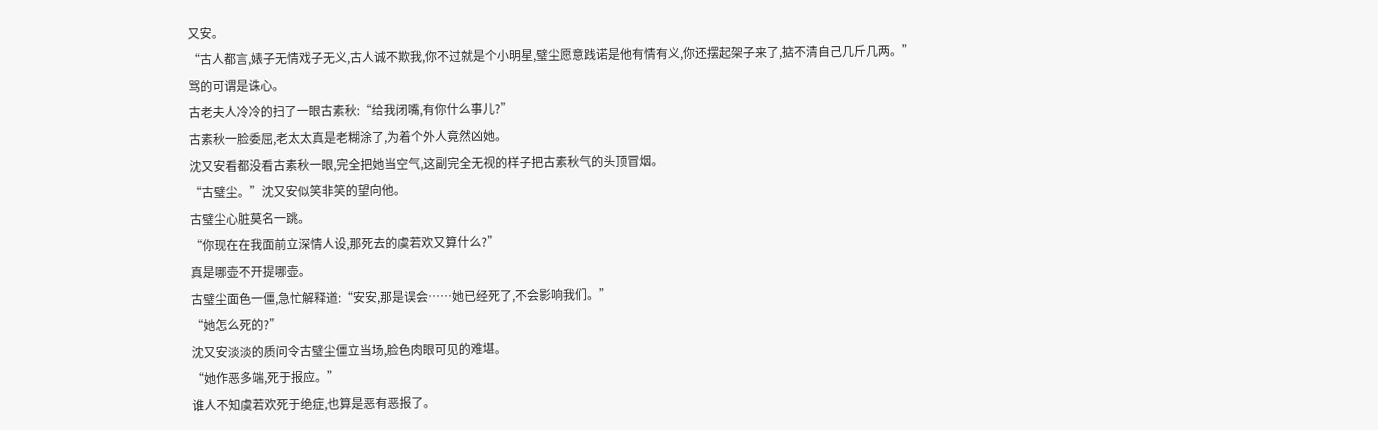又安。
“古人都言,婊子无情戏子无义,古人诚不欺我,你不过就是个小明星,璧尘愿意践诺是他有情有义,你还摆起架子来了,掂不清自己几斤几两。”
骂的可谓是诛心。
古老夫人冷冷的扫了一眼古素秋:“给我闭嘴,有你什么事儿?”
古素秋一脸委屈,老太太真是老糊涂了,为着个外人竟然凶她。
沈又安看都没看古素秋一眼,完全把她当空气,这副完全无视的样子把古素秋气的头顶冒烟。
“古璧尘。”沈又安似笑非笑的望向他。
古璧尘心脏莫名一跳。
“你现在在我面前立深情人设,那死去的虞若欢又算什么?”
真是哪壶不开提哪壶。
古璧尘面色一僵,急忙解释道:“安安,那是误会……她已经死了,不会影响我们。”
“她怎么死的?”
沈又安淡淡的质问令古璧尘僵立当场,脸色肉眼可见的难堪。
“她作恶多端,死于报应。”
谁人不知虞若欢死于绝症,也算是恶有恶报了。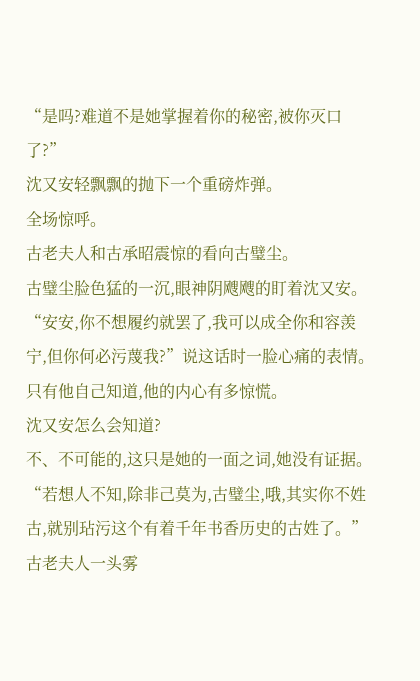“是吗?难道不是她掌握着你的秘密,被你灭口了?”
沈又安轻飘飘的抛下一个重磅炸弹。
全场惊呼。
古老夫人和古承昭震惊的看向古璧尘。
古璧尘脸色猛的一沉,眼神阴飕飕的盯着沈又安。
“安安,你不想履约就罢了,我可以成全你和容羡宁,但你何必污蔑我?”说这话时一脸心痛的表情。
只有他自己知道,他的内心有多惊慌。
沈又安怎么会知道?
不、不可能的,这只是她的一面之词,她没有证据。
“若想人不知,除非己莫为,古璧尘,哦,其实你不姓古,就别玷污这个有着千年书香历史的古姓了。”
古老夫人一头雾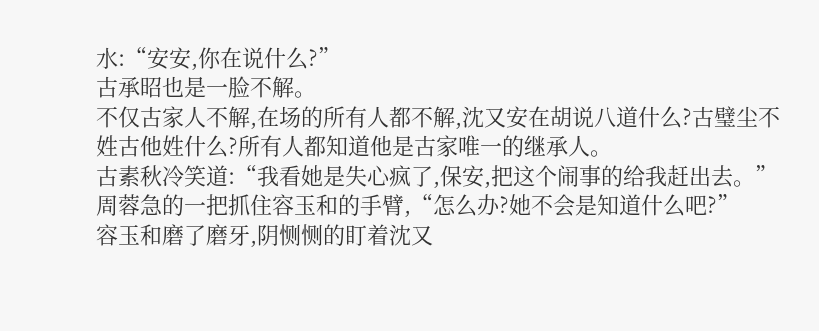水:“安安,你在说什么?”
古承昭也是一脸不解。
不仅古家人不解,在场的所有人都不解,沈又安在胡说八道什么?古璧尘不姓古他姓什么?所有人都知道他是古家唯一的继承人。
古素秋冷笑道:“我看她是失心疯了,保安,把这个闹事的给我赶出去。”
周蓉急的一把抓住容玉和的手臂,“怎么办?她不会是知道什么吧?”
容玉和磨了磨牙,阴恻恻的盯着沈又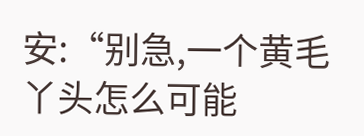安:“别急,一个黄毛丫头怎么可能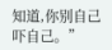知道,你别自己吓自己。”